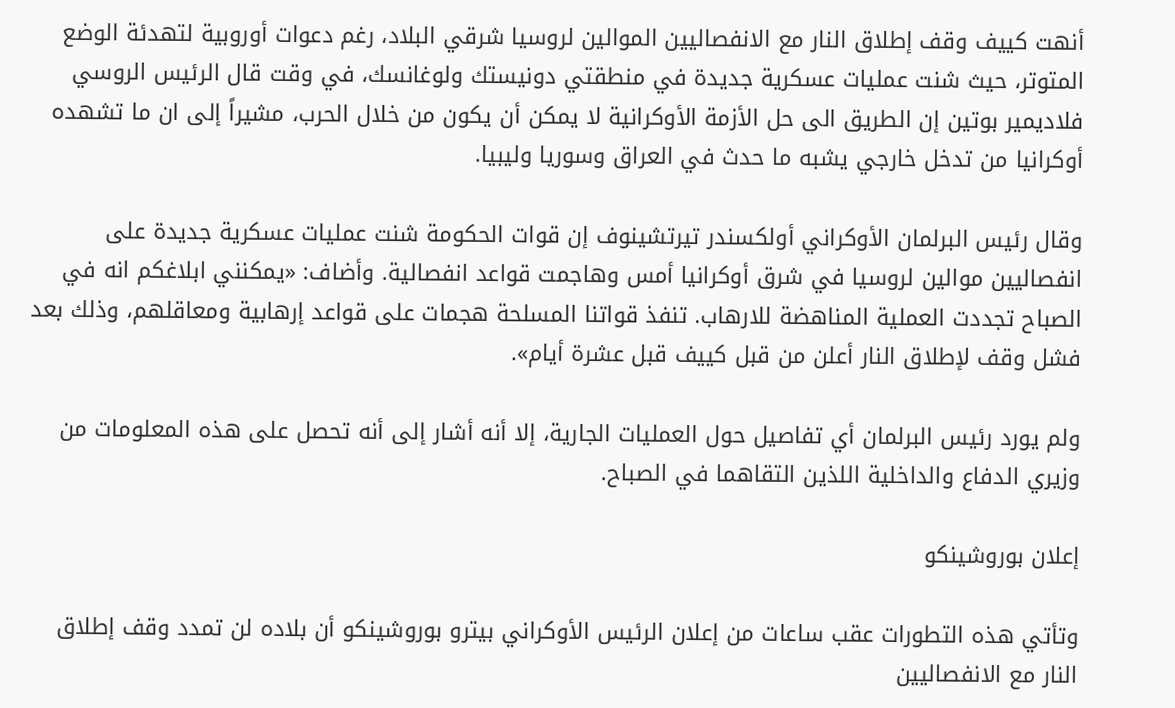أنهت كييف وقف إطلاق النار مع الانفصاليين الموالين لروسيا شرقي البلاد، رغم دعوات أوروبية لتهدئة الوضع المتوتر، حيث شنت عمليات عسكرية جديدة في منطقتي دونيستك ولوغانسك، في وقت قال الرئيس الروسي فلاديمير بوتين إن الطريق الى حل الأزمة الأوكرانية لا يمكن أن يكون من خلال الحرب، مشيراً إلى ان ما تشهده أوكرانيا من تدخل خارجي يشبه ما حدث في العراق وسوريا وليبيا.

وقال رئيس البرلمان الأوكراني أولكسندر تيرتشينوف إن قوات الحكومة شنت عمليات عسكرية جديدة على انفصاليين موالين لروسيا في شرق أوكرانيا أمس وهاجمت قواعد انفصالية. وأضاف: «يمكنني ابلاغكم انه في الصباح تجددت العملية المناهضة للارهاب. تنفذ قواتنا المسلحة هجمات على قواعد إرهابية ومعاقلهم، وذلك بعد فشل وقف لإطلاق النار أعلن من قبل كييف قبل عشرة أيام».

ولم يورد رئيس البرلمان أي تفاصيل حول العمليات الجارية، إلا أنه أشار إلى أنه تحصل على هذه المعلومات من وزيري الدفاع والداخلية اللذين التقاهما في الصباح.

إعلان بوروشينكو

وتأتي هذه التطورات عقب ساعات من إعلان الرئيس الأوكراني بيترو بوروشينكو أن بلاده لن تمدد وقف إطلاق النار مع الانفصاليين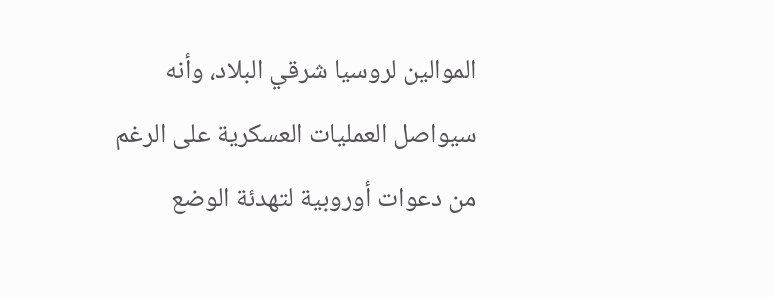الموالين لروسيا شرقي البلاد، وأنه سيواصل العمليات العسكرية على الرغم من دعوات أوروبية لتهدئة الوضع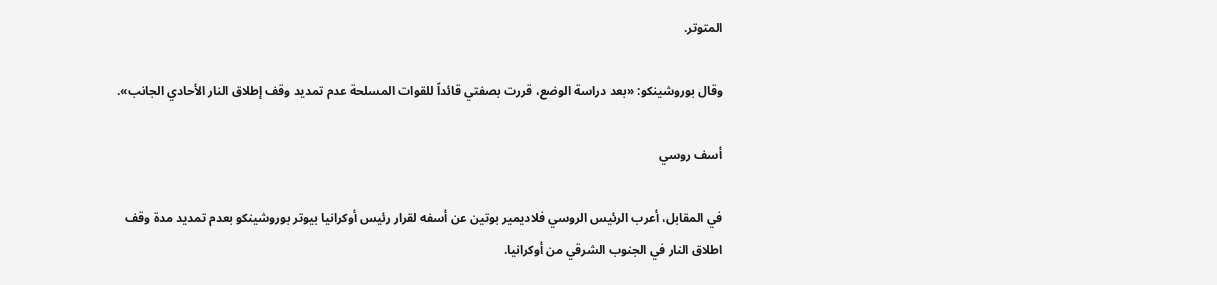المتوتر.

وقال بوروشينكو: «بعد دراسة الوضع، قررت بصفتي قائداً للقوات المسلحة عدم تمديد وقف إطلاق النار الأحادي الجانب».

أسف روسي

في المقابل، أعرب الرئيس الروسي فلاديمير بوتين عن أسفه لقرار رئيس أوكرانيا بيوتر بوروشينكو بعدم تمديد مدة وقف اطلاق النار في الجنوب الشرقي من أوكرانيا.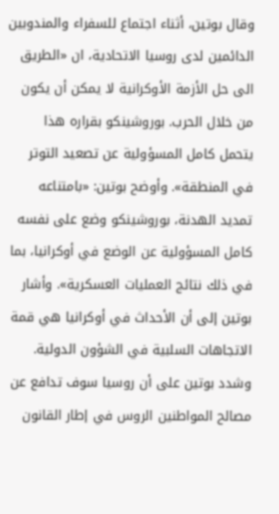وقال بوتين، أثناء اجتماع للسفراء والمندوبين الدائمين لدى روسيا الاتحادية، ان «الطريق الى حل الأزمة الأوكرانية لا يمكن أن يكون من خلال الحرب. بوروشينكو بقراره هذا يتحمل كامل المسؤولية عن تصعيد التوتر في المنطقة». وأوضح بوتين: «بامتناعه تمديد الهدنة، بوروشينكو وضع على نفسه كامل المسؤولية عن الوضع في أوكرانيا، بما في ذلك نتائج العمليات العسكرية». وأشار بوتين إلى أن الأحداث في أوكرانيا هي قمة الاتجاهات السلبية في الشؤون الدولية. وشدد بوتين على أن روسيا سوف تدافع عن مصالح المواطنين الروس في إطار القانون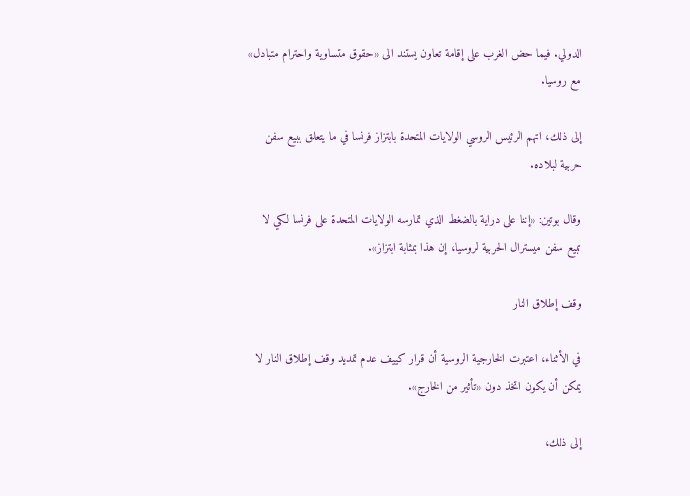الدولي. فيما حض الغرب على إقامة تعاون يستند الى «حقوق متساوية واحترام متبادل» مع روسيا.

إلى ذلك، اتهم الرئيس الروسي الولايات المتحدة بابتزاز فرنسا في ما يتعلق ببيع سفن حربية لبلاده.

وقال بوتين: «إننا على دراية بالضغط الذي تمارسه الولايات المتحدة على فرنسا لكي لا تبيع سفن ميسترال الحربية لروسيا، إن هذا بمثابة ابتزاز».

وقف إطلاق النار

في الأثناء، اعتبرت الخارجية الروسية أن قرار كييف عدم تمديد وقف إطلاق النار لا يمكن أن يكون اتخذ دون «تأثير من الخارج».

إلى ذلك،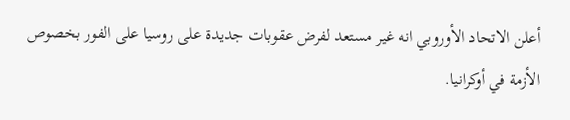أعلن الاتحاد الأوروبي انه غير مستعد لفرض عقوبات جديدة على روسيا على الفور بخصوص الأزمة في أوكرانيا.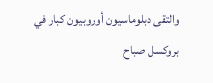والتقى دبلوماسيون أوروبيون كبار في بروكسل صباح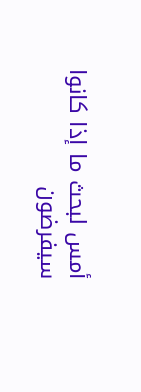أمس لبحث ما إذا كانوا سيفرضون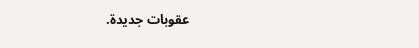عقوبات جديدة.